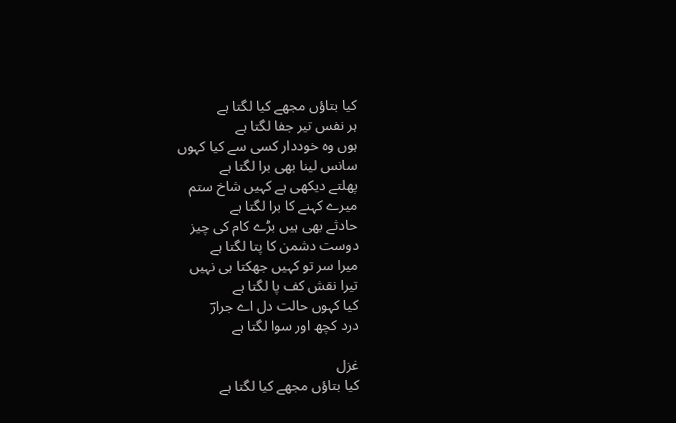کیا بتاؤں مجھے کیا لگتا ہے
ہر نفس تیر جفا لگتا ہے
ہوں وہ خوددار کسی سے کیا کہوں
سانس لینا بھی برا لگتا ہے
پھلتے دیکھی ہے کہیں شاخ ستم
میرے کہنے کا برا لگتا ہے
حادثے بھی ہیں بڑے کام کی چیز
دوست دشمن کا پتا لگتا ہے
میرا سر تو کہیں جھکتا ہی نہیں
تیرا نقش کف پا لگتا ہے
کیا کہوں حالت دل اے جرارؔ
درد کچھ اور سوا لگتا ہے

غزل
کیا بتاؤں مجھے کیا لگتا ہے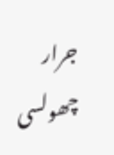جرار چھولسی